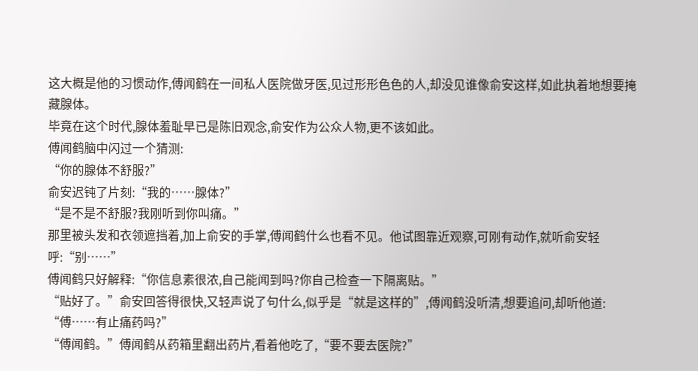这大概是他的习惯动作,傅闻鹤在一间私人医院做牙医,见过形形色色的人,却没见谁像俞安这样,如此执着地想要掩藏腺体。
毕竟在这个时代,腺体羞耻早已是陈旧观念,俞安作为公众人物,更不该如此。
傅闻鹤脑中闪过一个猜测:
“你的腺体不舒服?”
俞安迟钝了片刻:“我的……腺体?”
“是不是不舒服?我刚听到你叫痛。”
那里被头发和衣领遮挡着,加上俞安的手掌,傅闻鹤什么也看不见。他试图靠近观察,可刚有动作,就听俞安轻呼:“别……”
傅闻鹤只好解释:“你信息素很浓,自己能闻到吗?你自己检查一下隔离贴。”
“贴好了。”俞安回答得很快,又轻声说了句什么,似乎是“就是这样的”,傅闻鹤没听清,想要追问,却听他道:
“傅……有止痛药吗?”
“傅闻鹤。”傅闻鹤从药箱里翻出药片,看着他吃了,“要不要去医院?”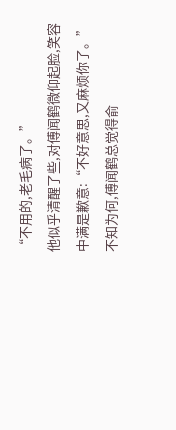“不用的,老毛病了。”
他似乎清醒了些,对傅闻鹤微仰起脸,笑容中满是歉意:“不好意思,又麻烦你了。”
不知为何,傅闻鹤总觉得俞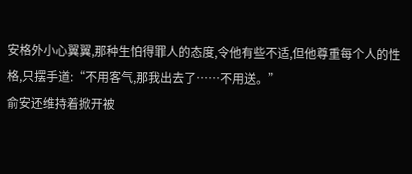安格外小心翼翼,那种生怕得罪人的态度,令他有些不适,但他尊重每个人的性格,只摆手道:“不用客气,那我出去了……不用送。”
俞安还维持着掀开被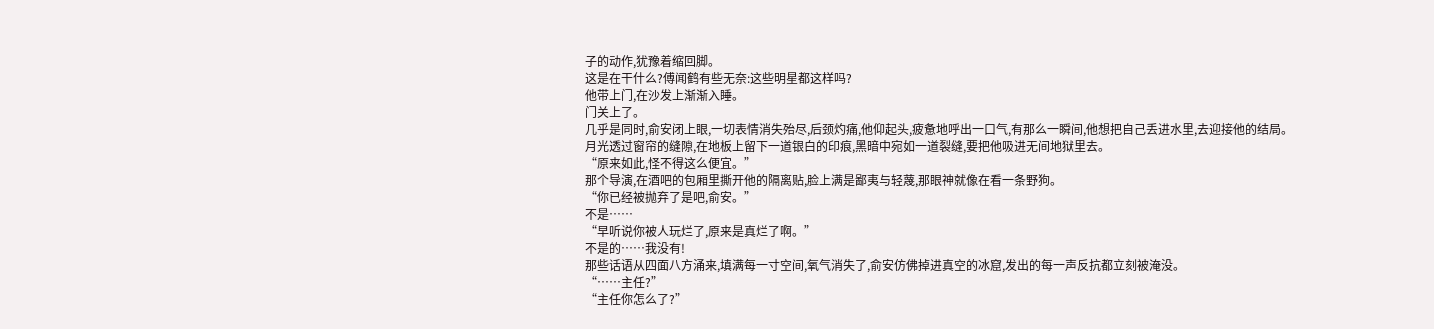子的动作,犹豫着缩回脚。
这是在干什么?傅闻鹤有些无奈:这些明星都这样吗?
他带上门,在沙发上渐渐入睡。
门关上了。
几乎是同时,俞安闭上眼,一切表情消失殆尽,后颈灼痛,他仰起头,疲惫地呼出一口气,有那么一瞬间,他想把自己丢进水里,去迎接他的结局。
月光透过窗帘的缝隙,在地板上留下一道银白的印痕,黑暗中宛如一道裂缝,要把他吸进无间地狱里去。
“原来如此,怪不得这么便宜。”
那个导演,在酒吧的包厢里撕开他的隔离贴,脸上满是鄙夷与轻蔑,那眼神就像在看一条野狗。
“你已经被抛弃了是吧,俞安。”
不是……
“早听说你被人玩烂了,原来是真烂了啊。”
不是的……我没有!
那些话语从四面八方涌来,填满每一寸空间,氧气消失了,俞安仿佛掉进真空的冰窟,发出的每一声反抗都立刻被淹没。
“……主任?”
“主任你怎么了?”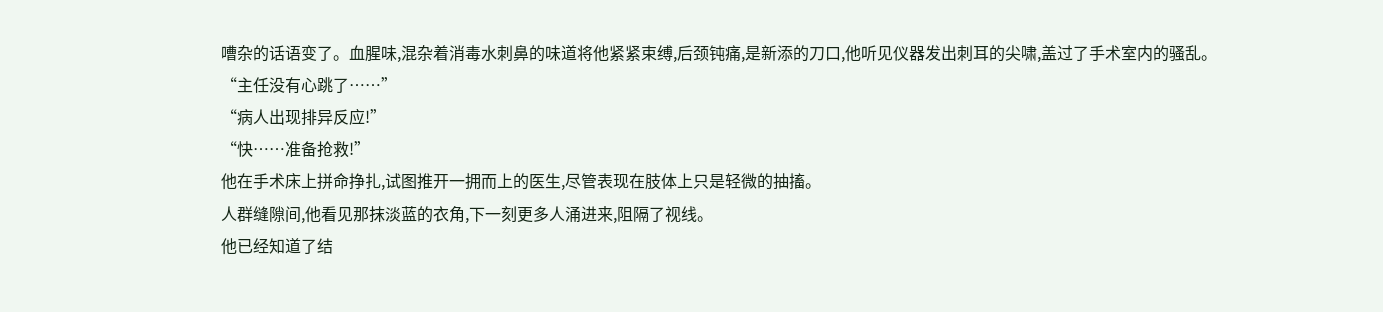嘈杂的话语变了。血腥味,混杂着消毒水刺鼻的味道将他紧紧束缚,后颈钝痛,是新添的刀口,他听见仪器发出刺耳的尖啸,盖过了手术室内的骚乱。
“主任没有心跳了……”
“病人出现排异反应!”
“快……准备抢救!”
他在手术床上拼命挣扎,试图推开一拥而上的医生,尽管表现在肢体上只是轻微的抽搐。
人群缝隙间,他看见那抹淡蓝的衣角,下一刻更多人涌进来,阻隔了视线。
他已经知道了结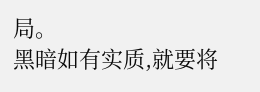局。
黑暗如有实质,就要将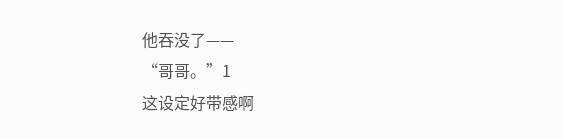他吞没了——
“哥哥。”1
这设定好带感啊